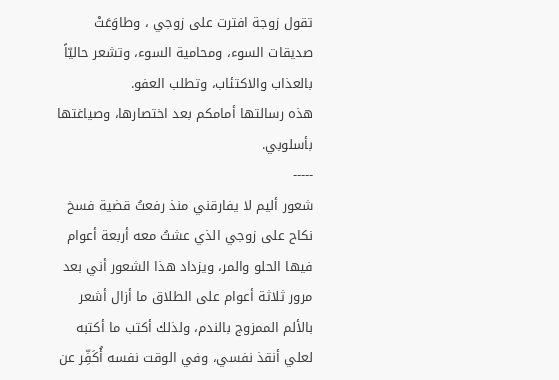تقول زوجة افترت على زوجي ، وطاوَعَتْ صديقات السوء، ومحامية السوء، وتشعر حاليّاً بالعذاب والاكتئاب، وتطلب العفو.
هذه رسالتها أمامكم بعد اختصارها، وصياغتها بأسلوبي.
-----
شعور أليم لا يفارقني منذ رفعتُ قضية فسخ نكاح على زوجي الذي عشتُ معه أربعة أعوام فيها الحلو والمر، ويزداد هذا الشعور أني بعد مرور ثلاثة أعوام على الطلاق ما أزال أشعر بالألم الممزوج بالندم، ولذلك أكتب ما أكتبه لعلي أنقذ نفسي، وفي الوقت نفسه أُكَفِّر عن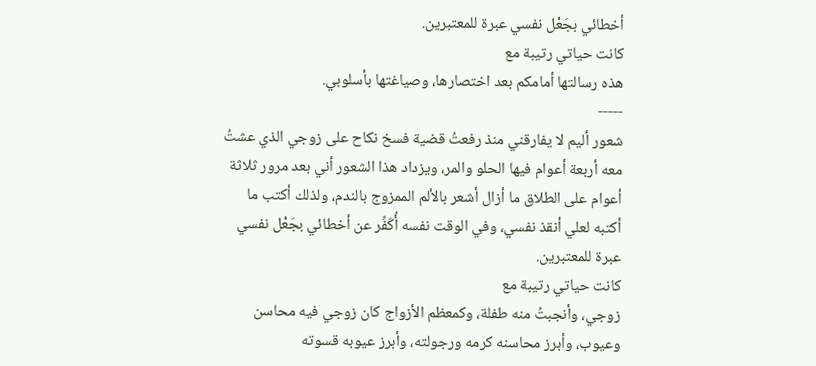أخطائي بجَعْل نفسي عبرة للمعتبرين.
كانت حياتي رتيبة مع
هذه رسالتها أمامكم بعد اختصارها، وصياغتها بأسلوبي.
-----
شعور أليم لا يفارقني منذ رفعتُ قضية فسخ نكاح على زوجي الذي عشتُ معه أربعة أعوام فيها الحلو والمر، ويزداد هذا الشعور أني بعد مرور ثلاثة أعوام على الطلاق ما أزال أشعر بالألم الممزوج بالندم، ولذلك أكتب ما أكتبه لعلي أنقذ نفسي، وفي الوقت نفسه أُكَفِّر عن أخطائي بجَعْل نفسي عبرة للمعتبرين.
كانت حياتي رتيبة مع
زوجي، وأنجبتُ منه طفلة، وكمعظم الأزواج كان زوجي فيه محاسن وعيوب، وأبرز محاسنه كرمه ورجولته، وأبرز عيوبه قسوته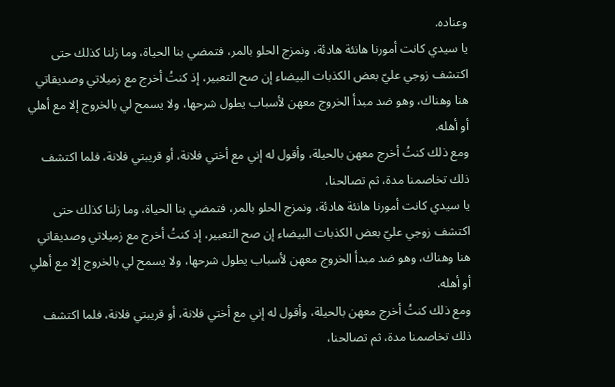وعناده.
يا سيدي كانت أمورنا هانئة هادئة، ونمزج الحلو بالمر، فتمضي بنا الحياة، وما زلنا كذلك حتى اكتشف زوجي عليّ بعض الكذبات البيضاء إن صح التعبير، إذ كنتُ أخرج مع زميلاتي وصديقاتي هنا وهناك، وهو ضد مبدأ الخروج معهن لأسباب يطول شرحها، ولا يسمح لي بالخروج إلا مع أهلي أو أهله.
ومع ذلك كنتُ أخرج معهن بالحيلة، وأقول له إني مع أختي فلانة، أو قريبتي فلانة، فلما اكتشف ذلك تخاصمنا مدة، ثم تصالحنا،
يا سيدي كانت أمورنا هانئة هادئة، ونمزج الحلو بالمر، فتمضي بنا الحياة، وما زلنا كذلك حتى اكتشف زوجي عليّ بعض الكذبات البيضاء إن صح التعبير، إذ كنتُ أخرج مع زميلاتي وصديقاتي هنا وهناك، وهو ضد مبدأ الخروج معهن لأسباب يطول شرحها، ولا يسمح لي بالخروج إلا مع أهلي أو أهله.
ومع ذلك كنتُ أخرج معهن بالحيلة، وأقول له إني مع أختي فلانة، أو قريبتي فلانة، فلما اكتشف ذلك تخاصمنا مدة، ثم تصالحنا،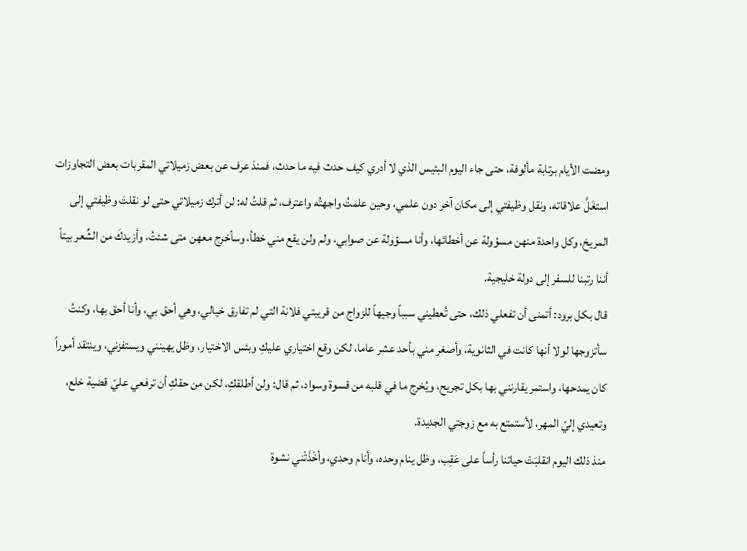ومضت الأيام برتابة مألوفة، حتى جاء اليوم البئيس الذي لا أدري كيف حدث فيه ما حدث، فمنذ عرف عن بعض زميلاتي المقربات بعض التجاوزات استغَلَّ علاقاته، ونقل وظيفتي إلى مكان آخر دون علمي، وحين علمتُ واجهتُه واعترف، ثم قلتُ له: لن أترك زميلاتي حتى لو نقلتَ وظيفتي إلى المريخ، وكل واحدة منهن مسؤولة عن أخطائها، وأنا مسؤولة عن صوابي، ولم ولن يقع مني خطأ، وسأخرج معهن متى شئتُ، وأزيدكَ من الشِّعر بيتاً أننا رتبنا للسفر إلى دولة خليجية.
قال بكل برود: أتمنى أن تفعلي ذلك، حتى تُعطيني سبباً وجيهاً للزواج من قريبتي فلانة التي لم تفارق خيالي، وهي أحق بي، وأنا أحق بها، وكنتُ سأتزوجها لولا أنها كانت في الثانوية، وأصغر مني بأحد عشر عاما، لكن وقع اختياري عليكِ وبئس الاختيار، وظل يهينني ويستفزني، وينتقد أموراً كان يمدحها، واستمر يقارنني بها بكل تجريح، ويُخرج ما في قلبه من قسوة وسواد، ثم قال: ولن أطلقكِ، لكن من حقكِ أن ترفعي عليّ قضية خلع، وتعيدي إليّ المهر، لأستمتع به مع زوجتي الجديدة.
منذ ذلك اليوم انقلبَتْ حياتنا رأساً على عَقِب، وظل ينام وحده، وأنام وحدي، وأخَذَتْني نشوة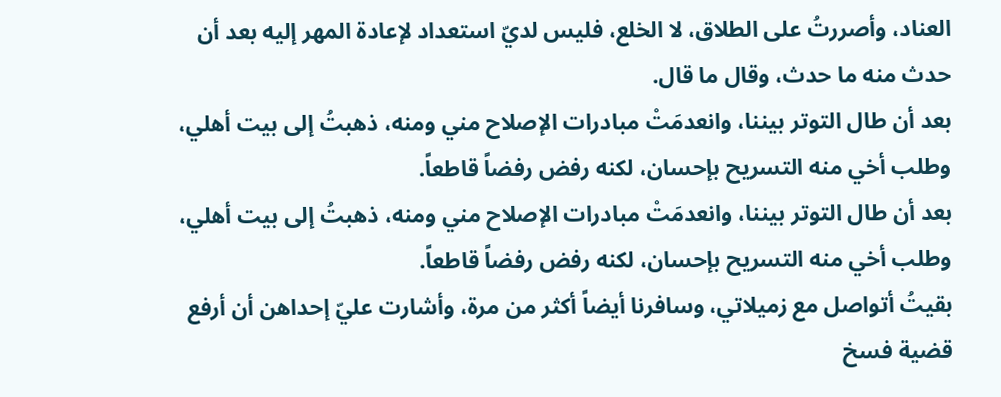العناد، وأصررتُ على الطلاق، لا الخلع، فليس لديّ استعداد لإعادة المهر إليه بعد أن حدث منه ما حدث، وقال ما قال.
بعد أن طال التوتر بيننا، وانعدمَتْ مبادرات الإصلاح مني ومنه، ذهبتُ إلى بيت أهلي، وطلب أخي منه التسريح بإحسان، لكنه رفض رفضاً قاطعاً.
بعد أن طال التوتر بيننا، وانعدمَتْ مبادرات الإصلاح مني ومنه، ذهبتُ إلى بيت أهلي، وطلب أخي منه التسريح بإحسان، لكنه رفض رفضاً قاطعاً.
بقيتُ أتواصل مع زميلاتي، وسافرنا أيضاً أكثر من مرة، وأشارت عليّ إحداهن أن أرفع قضية فسخ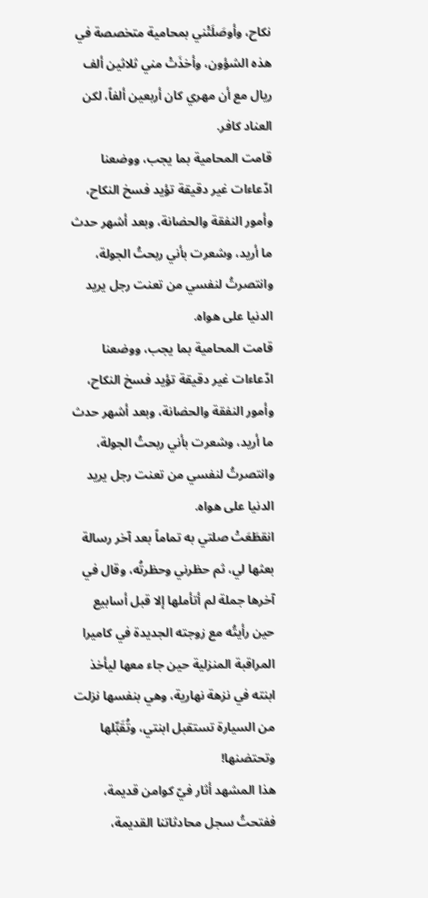نكاح، وأوصَلَتْني بمحامية متخصصة في هذه الشؤون، وأخذَتْ مني ثلاثين ألف ريال مع أن مهري كان أربعين ألفاً، لكن العناد كافر.
قامت المحامية بما يجب، ووضعنا ادّعاءات غير دقيقة تؤيد فسخ النكاح، وأمور النفقة والحضانة، وبعد أشهر حدث ما أريد، وشعرت بأني ربحتُ الجولة، وانتصرتُ لنفسي من تعنت رجل يريد الدنيا على هواه.
قامت المحامية بما يجب، ووضعنا ادّعاءات غير دقيقة تؤيد فسخ النكاح، وأمور النفقة والحضانة، وبعد أشهر حدث ما أريد، وشعرت بأني ربحتُ الجولة، وانتصرتُ لنفسي من تعنت رجل يريد الدنيا على هواه.
انقطَعَتْ صلتي به تماماً بعد آخر رسالة بعثها لي، ثم حظرني وحظرتُه، وقال في آخرها جملة لم أتأملها إلا قبل أسابيع حين رأيتُه مع زوجته الجديدة في كاميرا المراقبة المنزلية حين جاء معها ليأخذ ابنته في نزهة نهارية، وهي بنفسها نزلت من السيارة تستقبل ابنتي، وتُقَبِّلها وتحتضنها!
هذا المشهد أثار فيّ كوامن قديمة، ففتحتُ سجل محادثاتنا القديمة،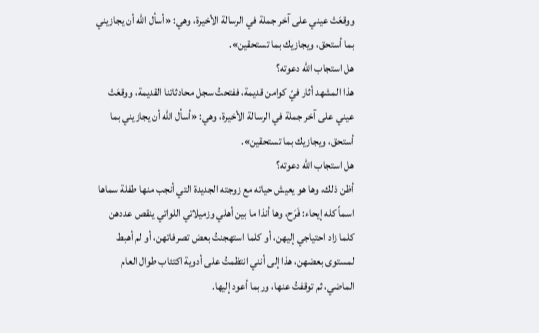ووقعَتْ عيني على آخر جملة في الرسالة الأخيرة، وهي: «أسأل الله أن يجازيني بما أستحق، ويجازيك بما تستحقين».
هل استجاب الله دعوته؟
هذا المشهد أثار فيّ كوامن قديمة، ففتحتُ سجل محادثاتنا القديمة، ووقعَتْ عيني على آخر جملة في الرسالة الأخيرة، وهي: «أسأل الله أن يجازيني بما أستحق، ويجازيك بما تستحقين».
هل استجاب الله دعوته؟
أظن ذلك، وها هو يعيش حياته مع زوجته الجديدة التي أنجب منها طفلة سماها اسماً كله إيحاء: فَرَح، وها أنذا ما بين أهلي وزميلاتي اللواتي ينقص عددهن كلما زاد احتياجي إليهن، أو كلما استهجنتُ بعض تصرفاتهن، أو لم أهبط لمستوى بعضهن، هذا إلى أنني انتظمتُ على أدوية اكتئاب طوال العام الماضي، ثم توقفتُ عنها، وربما أعود إليها.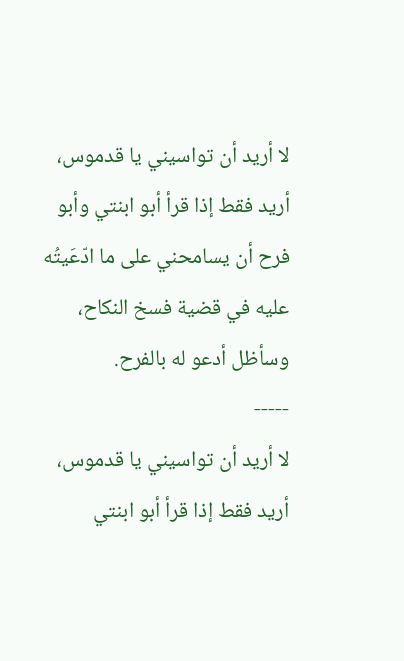لا أريد أن تواسيني يا قدموس، أريد فقط إذا قرأ أبو ابنتي وأبو فرح أن يسامحني على ما ادّعَيتُه عليه في قضية فسخ النكاح، وسأظل أدعو له بالفرح.
-----
لا أريد أن تواسيني يا قدموس، أريد فقط إذا قرأ أبو ابنتي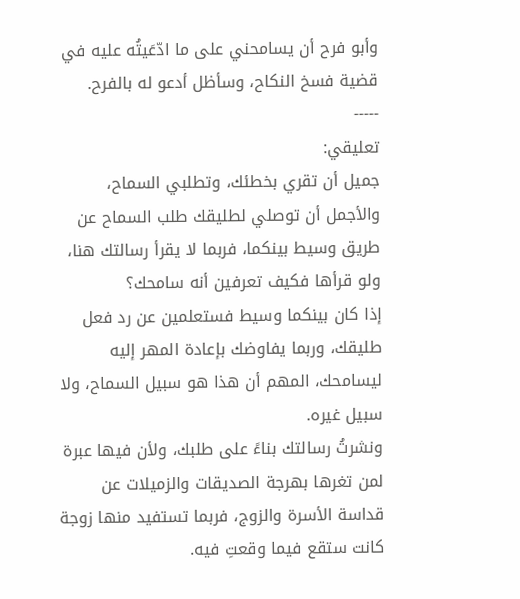وأبو فرح أن يسامحني على ما ادّعَيتُه عليه في قضية فسخ النكاح، وسأظل أدعو له بالفرح.
-----
تعليقي:
جميل أن تقري بخطئك، وتطلبي السماح، والأجمل أن توصلي لطليقك طلب السماح عن طريق وسيط بينكما، فربما لا يقرأ رسالتك هنا، ولو قرأها فكيف تعرفين أنه سامحك؟
إذا كان بينكما وسيط فستعلمين عن رد فعل طليقك، وربما يفاوضك بإعادة المهر إليه ليسامحك، المهم أن هذا هو سبيل السماح، ولا سبيل غيره.
ونشرتُ رسالتك بناءً على طلبك، ولأن فيها عبرة لمن تغرها بهرجة الصديقات والزميلات عن قداسة الأسرة والزوج، فربما تستفيد منها زوجة كانت ستقع فيما وقعتِ فيه.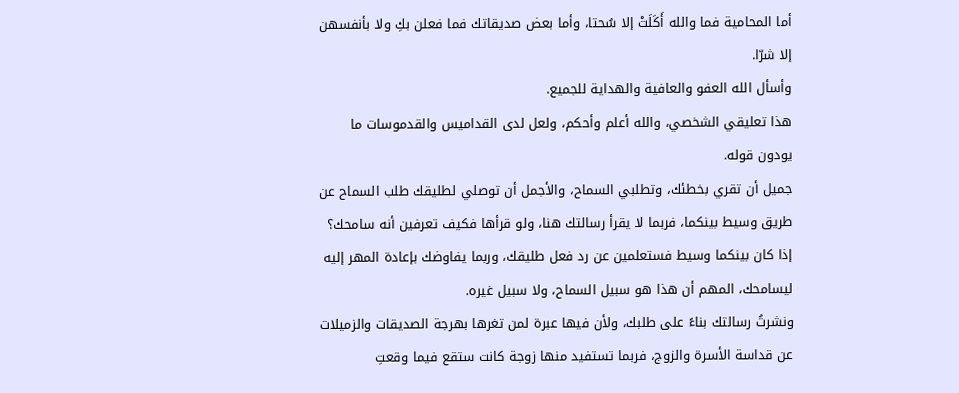أما المحامية فما والله أَكَلَتْ إلا سُحتا، وأما بعض صديقاتك فما فعلن بكِ ولا بأنفسهن إلا شرّا.
وأسأل الله العفو والعافية والهداية للجميع.
هذا تعليقي الشخصي، والله أعلم وأحكم، ولعل لدى القداميس والقدموسات ما يودون قوله.
جميل أن تقري بخطئك، وتطلبي السماح، والأجمل أن توصلي لطليقك طلب السماح عن طريق وسيط بينكما، فربما لا يقرأ رسالتك هنا، ولو قرأها فكيف تعرفين أنه سامحك؟
إذا كان بينكما وسيط فستعلمين عن رد فعل طليقك، وربما يفاوضك بإعادة المهر إليه ليسامحك، المهم أن هذا هو سبيل السماح، ولا سبيل غيره.
ونشرتُ رسالتك بناءً على طلبك، ولأن فيها عبرة لمن تغرها بهرجة الصديقات والزميلات عن قداسة الأسرة والزوج، فربما تستفيد منها زوجة كانت ستقع فيما وقعتِ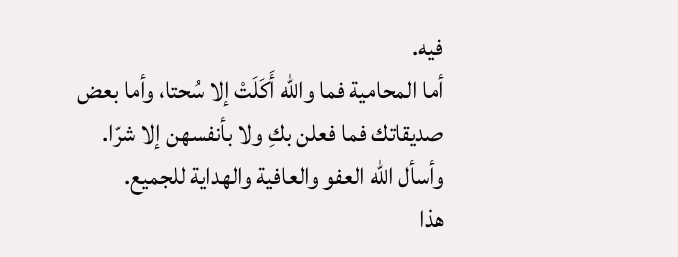فيه.
أما المحامية فما والله أَكَلَتْ إلا سُحتا، وأما بعض صديقاتك فما فعلن بكِ ولا بأنفسهن إلا شرّا.
وأسأل الله العفو والعافية والهداية للجميع.
هذا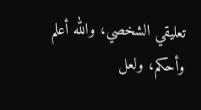تعليقي الشخصي، والله أعلم وأحكم، ولعل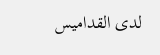لدى القداميس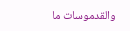والقدموسات ما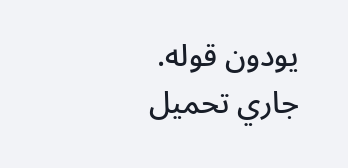يودون قوله.
جاري تحميل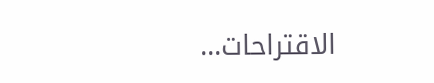الاقتراحات...